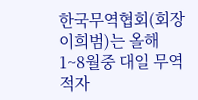한국무역협회(회장 이희범)는 올해 1~8월중 대일 무역적자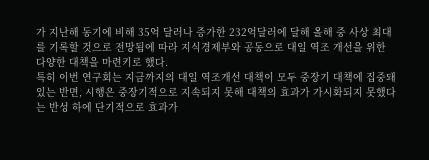가 지난해 동기에 비해 35억 달러나 증가한 232억달러에 달해 올해 중 사상 최대를 기록할 것으로 전망됨에 따라 지식경제부와 공동으로 대일 역조 개선을 위한 다양한 대책을 마련키로 했다.
특히 이번 연구회는 지금까지의 대일 역조개선 대책이 모두 중장기 대책에 집중돼 있는 반면, 시행은 중장기적으로 지속되지 못해 대책의 효과가 가시화되지 못했다는 반성 하에 단기적으로 효과가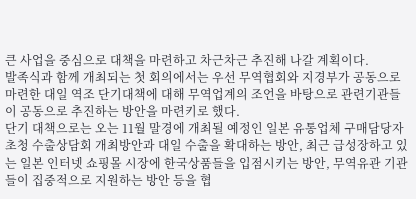큰 사업을 중심으로 대책을 마련하고 차근차근 추진해 나갈 계획이다.
발족식과 함께 개최되는 첫 회의에서는 우선 무역협회와 지경부가 공동으로 마련한 대일 역조 단기대책에 대해 무역업계의 조언을 바탕으로 관련기관들이 공동으로 추진하는 방안을 마련키로 했다.
단기 대책으로는 오는 11월 말경에 개최될 예정인 일본 유통업체 구매담당자 초청 수출상담회 개최방안과 대일 수출을 확대하는 방안, 최근 급성장하고 있는 일본 인터넷 쇼핑몰 시장에 한국상품들을 입점시키는 방안, 무역유관 기관들이 집중적으로 지원하는 방안 등을 협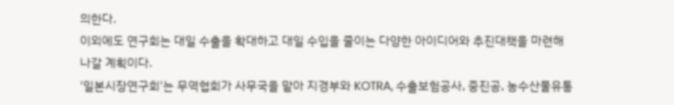의한다.
이외에도 연구회는 대일 수출을 확대하고 대일 수입을 줄이는 다양한 아이디어와 추진대책을 마련해 나갈 계획이다.
'일본시장연구회'는 무역협회가 사무국을 맡아 지경부와 KOTRA, 수출보험공사, 중진공, 농수산물유통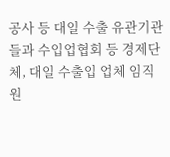공사 등 대일 수출 유관기관들과 수입업협회 등 경제단체, 대일 수출입 업체 임직원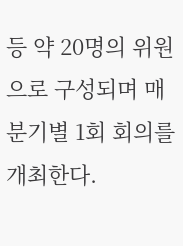등 약 20명의 위원으로 구성되며 매분기별 1회 회의를 개최한다.